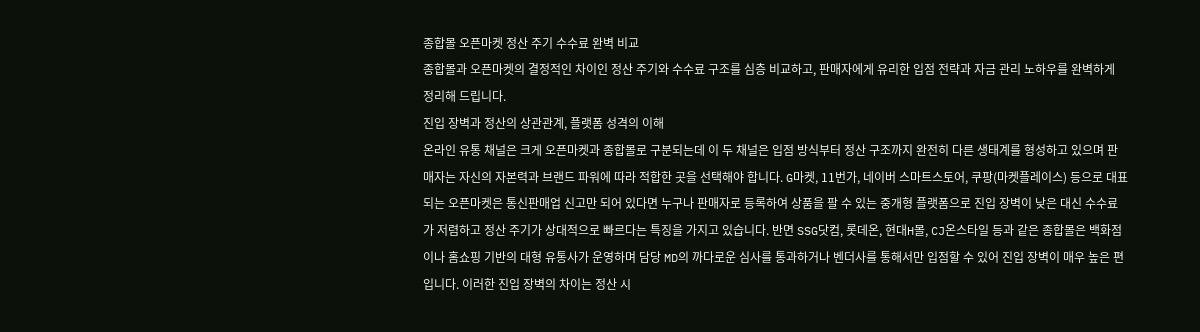종합몰 오픈마켓 정산 주기 수수료 완벽 비교
종합몰과 오픈마켓의 결정적인 차이인 정산 주기와 수수료 구조를 심층 비교하고, 판매자에게 유리한 입점 전략과 자금 관리 노하우를 완벽하게 정리해 드립니다.
진입 장벽과 정산의 상관관계, 플랫폼 성격의 이해
온라인 유통 채널은 크게 오픈마켓과 종합몰로 구분되는데 이 두 채널은 입점 방식부터 정산 구조까지 완전히 다른 생태계를 형성하고 있으며 판매자는 자신의 자본력과 브랜드 파워에 따라 적합한 곳을 선택해야 합니다. G마켓, 11번가, 네이버 스마트스토어, 쿠팡(마켓플레이스) 등으로 대표되는 오픈마켓은 통신판매업 신고만 되어 있다면 누구나 판매자로 등록하여 상품을 팔 수 있는 중개형 플랫폼으로 진입 장벽이 낮은 대신 수수료가 저렴하고 정산 주기가 상대적으로 빠르다는 특징을 가지고 있습니다. 반면 SSG닷컴, 롯데온, 현대H몰, CJ온스타일 등과 같은 종합몰은 백화점이나 홈쇼핑 기반의 대형 유통사가 운영하며 담당 MD의 까다로운 심사를 통과하거나 벤더사를 통해서만 입점할 수 있어 진입 장벽이 매우 높은 편입니다. 이러한 진입 장벽의 차이는 정산 시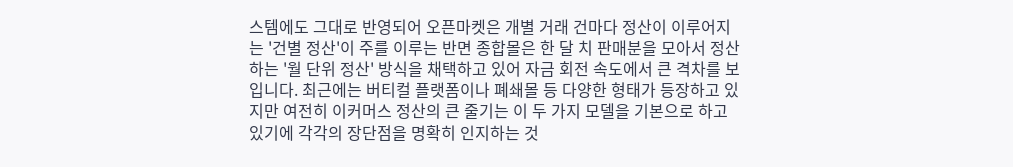스템에도 그대로 반영되어 오픈마켓은 개별 거래 건마다 정산이 이루어지는 '건별 정산'이 주를 이루는 반면 종합몰은 한 달 치 판매분을 모아서 정산하는 '월 단위 정산' 방식을 채택하고 있어 자금 회전 속도에서 큰 격차를 보입니다. 최근에는 버티컬 플랫폼이나 폐쇄몰 등 다양한 형태가 등장하고 있지만 여전히 이커머스 정산의 큰 줄기는 이 두 가지 모델을 기본으로 하고 있기에 각각의 장단점을 명확히 인지하는 것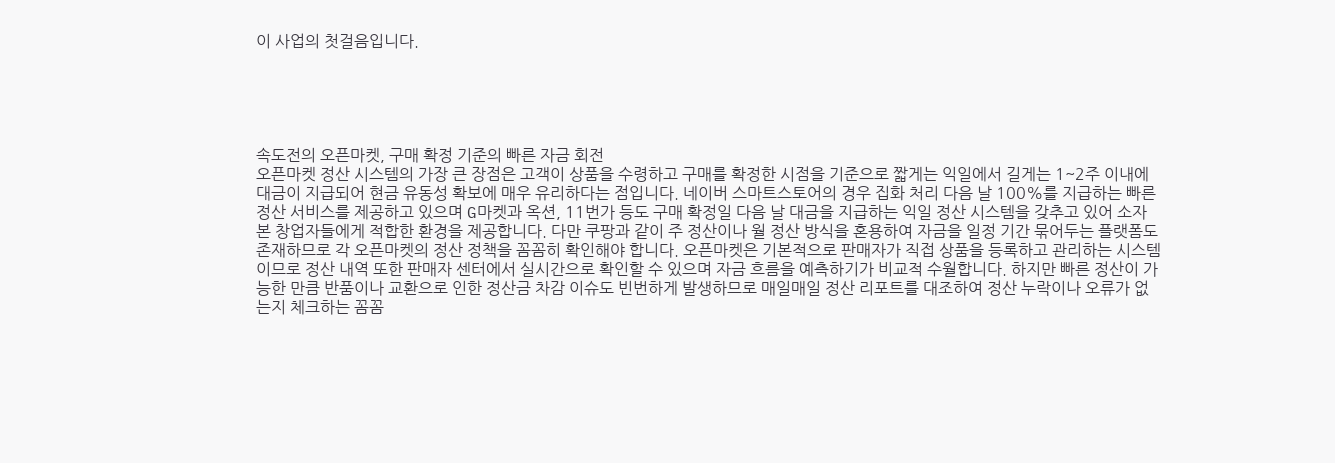이 사업의 첫걸음입니다.





속도전의 오픈마켓, 구매 확정 기준의 빠른 자금 회전
오픈마켓 정산 시스템의 가장 큰 장점은 고객이 상품을 수령하고 구매를 확정한 시점을 기준으로 짧게는 익일에서 길게는 1~2주 이내에 대금이 지급되어 현금 유동성 확보에 매우 유리하다는 점입니다. 네이버 스마트스토어의 경우 집화 처리 다음 날 100%를 지급하는 빠른정산 서비스를 제공하고 있으며 G마켓과 옥션, 11번가 등도 구매 확정일 다음 날 대금을 지급하는 익일 정산 시스템을 갖추고 있어 소자본 창업자들에게 적합한 환경을 제공합니다. 다만 쿠팡과 같이 주 정산이나 월 정산 방식을 혼용하여 자금을 일정 기간 묶어두는 플랫폼도 존재하므로 각 오픈마켓의 정산 정책을 꼼꼼히 확인해야 합니다. 오픈마켓은 기본적으로 판매자가 직접 상품을 등록하고 관리하는 시스템이므로 정산 내역 또한 판매자 센터에서 실시간으로 확인할 수 있으며 자금 흐름을 예측하기가 비교적 수월합니다. 하지만 빠른 정산이 가능한 만큼 반품이나 교환으로 인한 정산금 차감 이슈도 빈번하게 발생하므로 매일매일 정산 리포트를 대조하여 정산 누락이나 오류가 없는지 체크하는 꼼꼼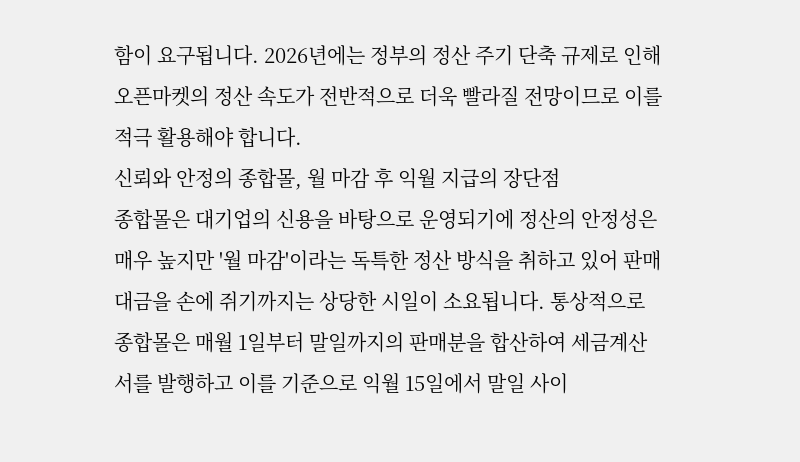함이 요구됩니다. 2026년에는 정부의 정산 주기 단축 규제로 인해 오픈마켓의 정산 속도가 전반적으로 더욱 빨라질 전망이므로 이를 적극 활용해야 합니다.
신뢰와 안정의 종합몰, 월 마감 후 익월 지급의 장단점
종합몰은 대기업의 신용을 바탕으로 운영되기에 정산의 안정성은 매우 높지만 '월 마감'이라는 독특한 정산 방식을 취하고 있어 판매 대금을 손에 쥐기까지는 상당한 시일이 소요됩니다. 통상적으로 종합몰은 매월 1일부터 말일까지의 판매분을 합산하여 세금계산서를 발행하고 이를 기준으로 익월 15일에서 말일 사이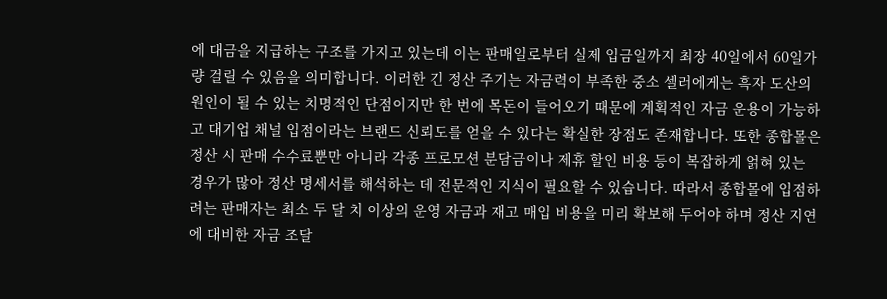에 대금을 지급하는 구조를 가지고 있는데 이는 판매일로부터 실제 입금일까지 최장 40일에서 60일가량 걸릴 수 있음을 의미합니다. 이러한 긴 정산 주기는 자금력이 부족한 중소 셀러에게는 흑자 도산의 원인이 될 수 있는 치명적인 단점이지만 한 번에 목돈이 들어오기 때문에 계획적인 자금 운용이 가능하고 대기업 채널 입점이라는 브랜드 신뢰도를 얻을 수 있다는 확실한 장점도 존재합니다. 또한 종합몰은 정산 시 판매 수수료뿐만 아니라 각종 프로모션 분담금이나 제휴 할인 비용 등이 복잡하게 얽혀 있는 경우가 많아 정산 명세서를 해석하는 데 전문적인 지식이 필요할 수 있습니다. 따라서 종합몰에 입점하려는 판매자는 최소 두 달 치 이상의 운영 자금과 재고 매입 비용을 미리 확보해 두어야 하며 정산 지연에 대비한 자금 조달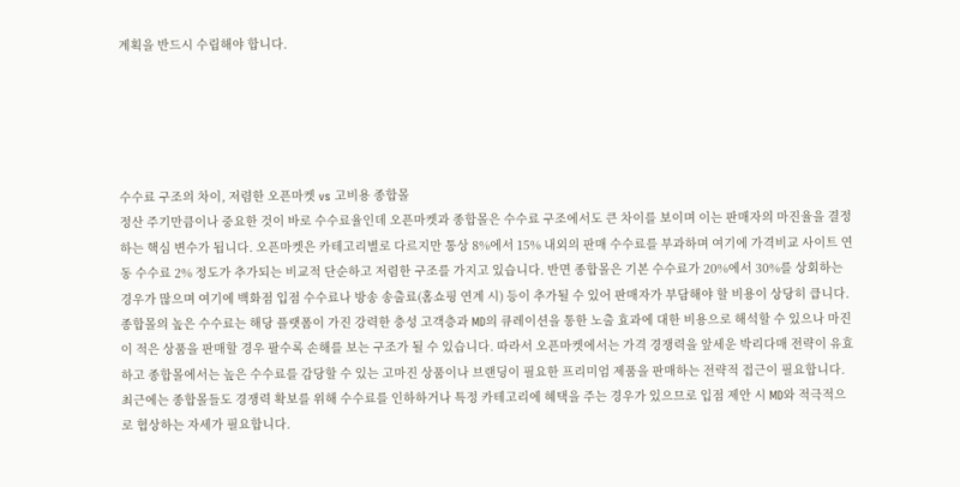계획을 반드시 수립해야 합니다.





수수료 구조의 차이, 저렴한 오픈마켓 vs 고비용 종합몰
정산 주기만큼이나 중요한 것이 바로 수수료율인데 오픈마켓과 종합몰은 수수료 구조에서도 큰 차이를 보이며 이는 판매자의 마진율을 결정하는 핵심 변수가 됩니다. 오픈마켓은 카테고리별로 다르지만 통상 8%에서 15% 내외의 판매 수수료를 부과하며 여기에 가격비교 사이트 연동 수수료 2% 정도가 추가되는 비교적 단순하고 저렴한 구조를 가지고 있습니다. 반면 종합몰은 기본 수수료가 20%에서 30%를 상회하는 경우가 많으며 여기에 백화점 입점 수수료나 방송 송출료(홈쇼핑 연계 시) 등이 추가될 수 있어 판매자가 부담해야 할 비용이 상당히 큽니다. 종합몰의 높은 수수료는 해당 플랫폼이 가진 강력한 충성 고객층과 MD의 큐레이션을 통한 노출 효과에 대한 비용으로 해석할 수 있으나 마진이 적은 상품을 판매할 경우 팔수록 손해를 보는 구조가 될 수 있습니다. 따라서 오픈마켓에서는 가격 경쟁력을 앞세운 박리다매 전략이 유효하고 종합몰에서는 높은 수수료를 감당할 수 있는 고마진 상품이나 브랜딩이 필요한 프리미엄 제품을 판매하는 전략적 접근이 필요합니다. 최근에는 종합몰들도 경쟁력 확보를 위해 수수료를 인하하거나 특정 카테고리에 혜택을 주는 경우가 있으므로 입점 제안 시 MD와 적극적으로 협상하는 자세가 필요합니다.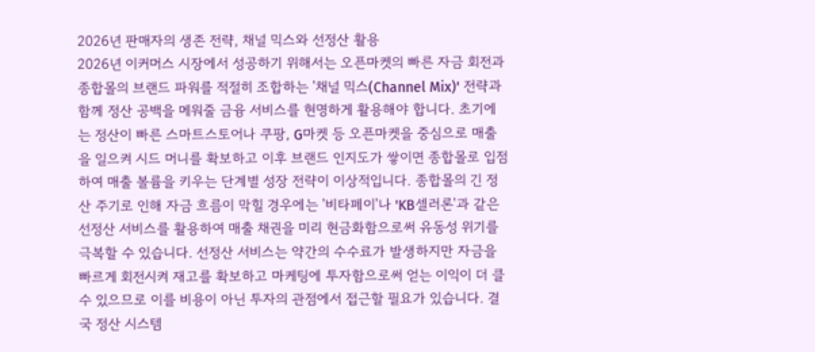2026년 판매자의 생존 전략, 채널 믹스와 선정산 활용
2026년 이커머스 시장에서 성공하기 위해서는 오픈마켓의 빠른 자금 회전과 종합몰의 브랜드 파워를 적절히 조합하는 '채널 믹스(Channel Mix)' 전략과 함께 정산 공백을 메워줄 금융 서비스를 현명하게 활용해야 합니다. 초기에는 정산이 빠른 스마트스토어나 쿠팡, G마켓 등 오픈마켓을 중심으로 매출을 일으켜 시드 머니를 확보하고 이후 브랜드 인지도가 쌓이면 종합몰로 입점하여 매출 볼륨을 키우는 단계별 성장 전략이 이상적입니다. 종합몰의 긴 정산 주기로 인해 자금 흐름이 막힐 경우에는 '비타페이'나 'KB셀러론'과 같은 선정산 서비스를 활용하여 매출 채권을 미리 현금화함으로써 유동성 위기를 극복할 수 있습니다. 선정산 서비스는 약간의 수수료가 발생하지만 자금을 빠르게 회전시켜 재고를 확보하고 마케팅에 투자함으로써 얻는 이익이 더 클 수 있으므로 이를 비용이 아닌 투자의 관점에서 접근할 필요가 있습니다. 결국 정산 시스템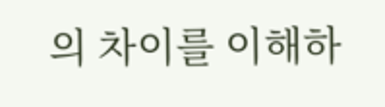의 차이를 이해하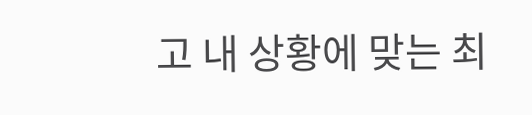고 내 상황에 맞는 최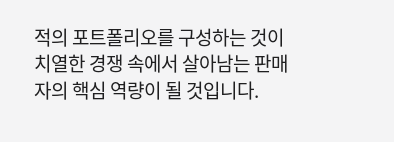적의 포트폴리오를 구성하는 것이 치열한 경쟁 속에서 살아남는 판매자의 핵심 역량이 될 것입니다.